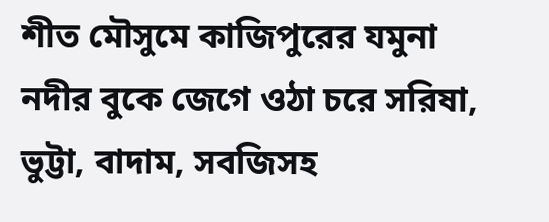শীত মৌসুমে কাজিপুরের যমুনা নদীর বুকে জেগে ওঠা চরে সরিষা, ভুট্টা, বাদাম, সবজিসহ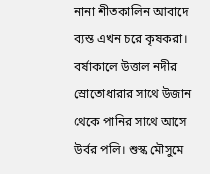নানা শীতকালিন আবাদে ব্যস্ত এখন চরে কৃষকরা। বর্ষাকালে উত্তাল নদীর স্রোতোধারার সাথে উজান থেকে পানির সাথে আসে উর্বর পলি। শুস্ক মৌসুমে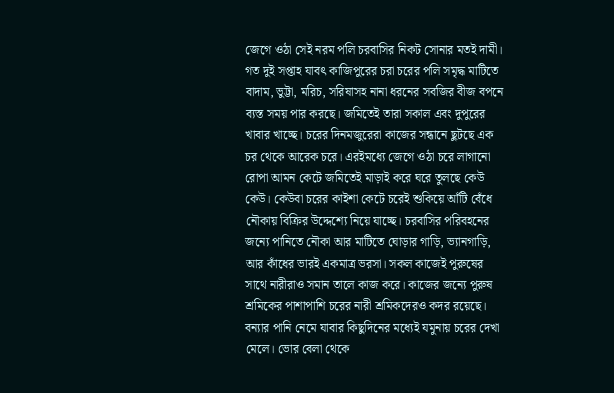জেগে ওঠা সেই নরম পলি চরবাসির নিকট সোনার মতই দামী।
গত দুই সপ্তাহ যাবৎ কাজিপুরের চরা চরের পলি সমৃদ্ধ মাটিতে বাদাম, ভুট্টা, মরিচ, সরিষাসহ নানা ধরনের সবজির বীজ বপনে ব্যস্ত সময় পার করছে। জমিতেই তারা সকাল এবং দুপুরের খাবার খাচ্ছে। চরের দিনমজুরেরা কাজের সন্ধানে ছুটছে এক চর থেকে আরেক চরে। এরইমধ্যে জেগে ওঠা চরে লাগানো রোপা আমন কেটে জমিতেই মাড়াই করে ঘরে তুলছে কেউ কেউ। কেউবা চরের কাইশা কেটে চরেই শুকিয়ে আঁটি বেঁধে নৌকায় বিক্রির উদ্দেশ্যে নিয়ে যাচ্ছে। চরবাসির পরিবহনের জন্যে পানিতে নৌকা আর মাটিতে ঘোড়ার গাড়ি, ভ্যানগাড়ি, আর কাঁধের ভারই একমাত্র ভরসা। সকল কাজেই পুরুষের সাথে নারীরাও সমান তালে কাজ করে। কাজের জন্যে পুরুষ শ্রমিকের পাশাপাশি চরের নারী শ্রমিকদেরও কদর রয়েছে। বন্যার পানি নেমে যাবার কিছুদিনের মধ্যেই যমুনায় চরের দেখা মেলে। ভোর বেলা থেকে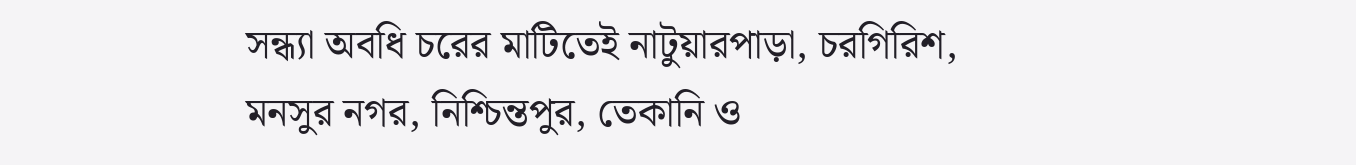সন্ধ্যা অবধি চরের মাটিতেই নাটুয়ারপাড়া, চরগিরিশ, মনসুর নগর, নিশ্চিন্তপুর, তেকানি ও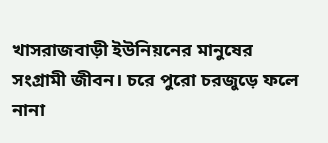খাসরাজবাড়ী ইউনিয়নের মানুষের সংগ্রামী জীবন। চরে পুরো চরজুড়ে ফলে নানা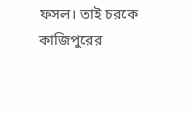ফসল। তাই চরকে কাজিপুরের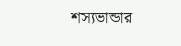শস্যভান্ডার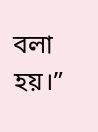বলা হয়।”